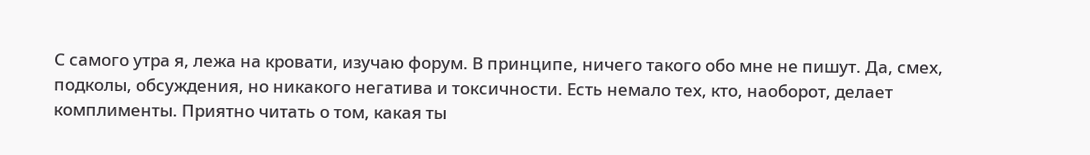С самого утра я, лежа на кровати, изучаю форум. В принципе, ничего такого обо мне не пишут. Да, смех, подколы, обсуждения, но никакого негатива и токсичности. Есть немало тех, кто, наоборот, делает комплименты. Приятно читать о том, какая ты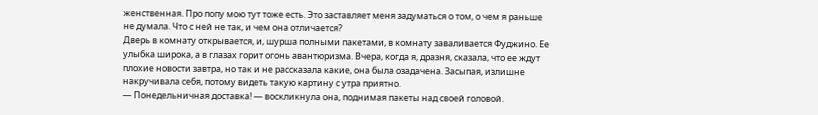женственная. Про попу мою тут тоже есть. Это заставляет меня задуматься о том, о чем я раньше не думала. Что с ней не так, и чем она отличается?
Дверь в комнату открывается, и, шурша полными пакетами, в комнату заваливается Фуджино. Ее улыбка широка, а в глазах горит огонь авантюризма. Вчера, когда я, дразня, сказала, что ее ждут плохие новости завтра, но так и не рассказала какие, она была озадачена. Засыпая, излишне накручивала себя, потому видеть такую картину с утра приятно.
— Понедельничная доставка! — воскликнула она, поднимая пакеты над своей головой.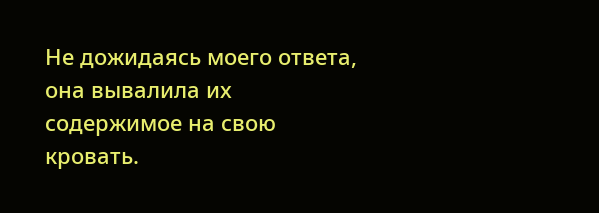Не дожидаясь моего ответа, она вывалила их содержимое на свою кровать.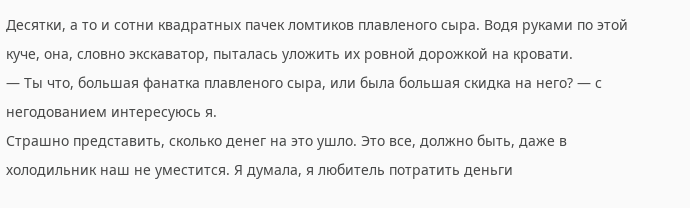Десятки, а то и сотни квадратных пачек ломтиков плавленого сыра. Водя руками по этой куче, она, словно экскаватор, пыталась уложить их ровной дорожкой на кровати.
— Ты что, большая фанатка плавленого сыра, или была большая скидка на него? — с негодованием интересуюсь я.
Страшно представить, сколько денег на это ушло. Это все, должно быть, даже в холодильник наш не уместится. Я думала, я любитель потратить деньги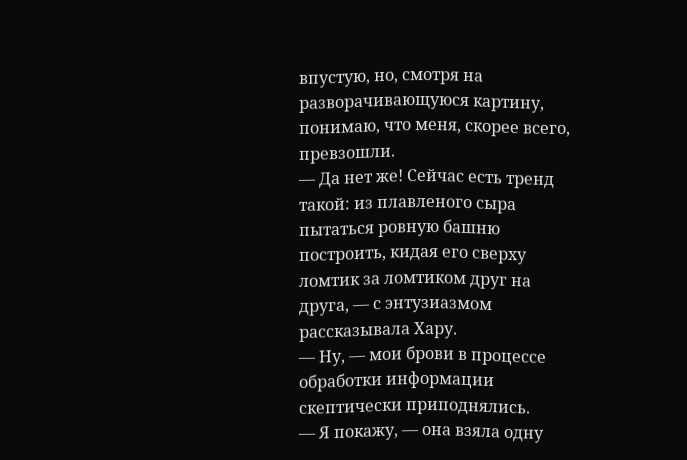впустую, но, смотря на разворачивающуюся картину, понимаю, что меня, скорее всего, превзошли.
— Да нет же! Сейчас есть тренд такой: из плавленого сыра пытаться ровную башню построить, кидая его сверху ломтик за ломтиком друг на друга, — с энтузиазмом рассказывала Хару.
— Ну, — мои брови в процессе обработки информации скептически приподнялись.
— Я покажу, — она взяла одну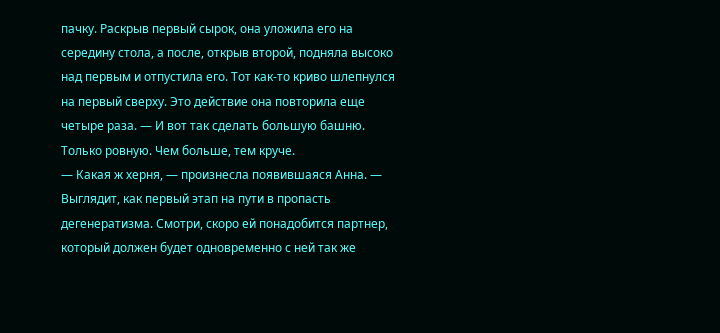пачку. Раскрыв первый сырок, она уложила его на середину стола, а после, открыв второй, подняла высоко над первым и отпустила его. Тот как-то криво шлепнулся на первый сверху. Это действие она повторила еще четыре раза. — И вот так сделать большую башню. Только ровную. Чем больше, тем круче.
— Какая ж херня, — произнесла появившаяся Анна. — Выглядит, как первый этап на пути в пропасть дегенератизма. Смотри, скоро ей понадобится партнер, который должен будет одновременно с ней так же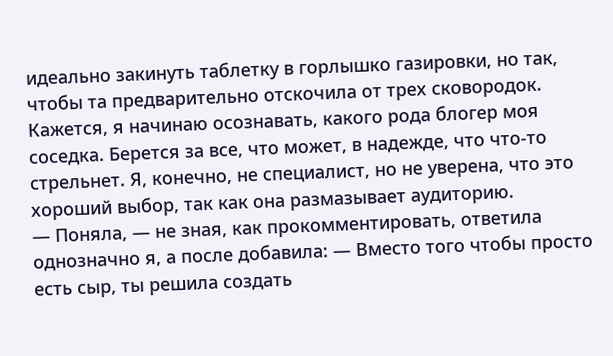идеально закинуть таблетку в горлышко газировки, но так, чтобы та предварительно отскочила от трех сковородок.
Кажется, я начинаю осознавать, какого рода блогер моя соседка. Берется за все, что может, в надежде, что что-то стрельнет. Я, конечно, не специалист, но не уверена, что это хороший выбор, так как она размазывает аудиторию.
— Поняла, — не зная, как прокомментировать, ответила однозначно я, а после добавила: — Вместо того чтобы просто есть сыр, ты решила создать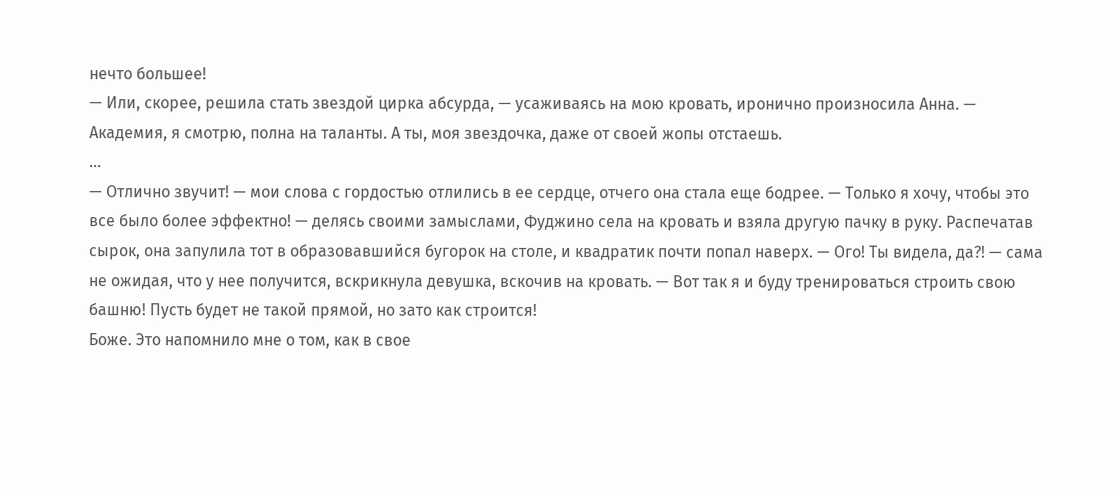нечто большее!
— Или, скорее, решила стать звездой цирка абсурда, — усаживаясь на мою кровать, иронично произносила Анна. — Академия, я смотрю, полна на таланты. А ты, моя звездочка, даже от своей жопы отстаешь.
…
— Отлично звучит! — мои слова с гордостью отлились в ее сердце, отчего она стала еще бодрее. — Только я хочу, чтобы это все было более эффектно! — делясь своими замыслами, Фуджино села на кровать и взяла другую пачку в руку. Распечатав сырок, она запулила тот в образовавшийся бугорок на столе, и квадратик почти попал наверх. — Ого! Ты видела, да?! — сама не ожидая, что у нее получится, вскрикнула девушка, вскочив на кровать. — Вот так я и буду тренироваться строить свою башню! Пусть будет не такой прямой, но зато как строится!
Боже. Это напомнило мне о том, как в свое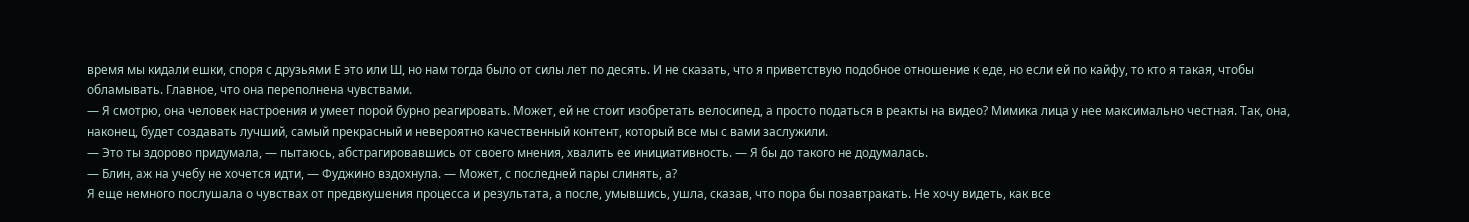время мы кидали ешки, споря с друзьями Е это или Ш, но нам тогда было от силы лет по десять. И не сказать, что я приветствую подобное отношение к еде, но если ей по кайфу, то кто я такая, чтобы обламывать. Главное, что она переполнена чувствами.
— Я смотрю, она человек настроения и умеет порой бурно реагировать. Может, ей не стоит изобретать велосипед, а просто податься в реакты на видео? Мимика лица у нее максимально честная. Так, она, наконец, будет создавать лучший, самый прекрасный и невероятно качественный контент, который все мы с вами заслужили.
— Это ты здорово придумала, — пытаюсь, абстрагировавшись от своего мнения, хвалить ее инициативность. — Я бы до такого не додумалась.
— Блин, аж на учебу не хочется идти, — Фуджино вздохнула. — Может, с последней пары слинять, а?
Я еще немного послушала о чувствах от предвкушения процесса и результата, а после, умывшись, ушла, сказав, что пора бы позавтракать. Не хочу видеть, как все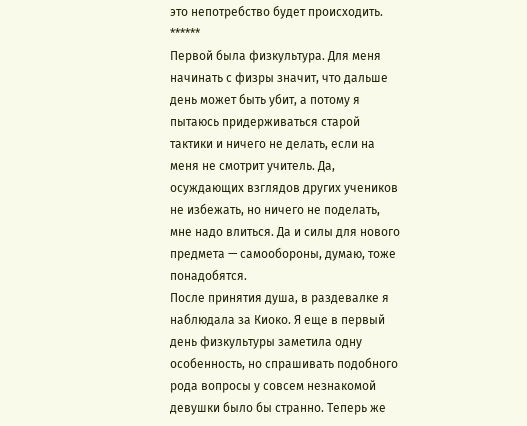это непотребство будет происходить.
******
Первой была физкультура. Для меня начинать с физры значит, что дальше день может быть убит, а потому я пытаюсь придерживаться старой тактики и ничего не делать, если на меня не смотрит учитель. Да, осуждающих взглядов других учеников не избежать, но ничего не поделать, мне надо влиться. Да и силы для нового предмета — самообороны, думаю, тоже понадобятся.
После принятия душа, в раздевалке я наблюдала за Киоко. Я еще в первый день физкультуры заметила одну особенность, но спрашивать подобного рода вопросы у совсем незнакомой девушки было бы странно. Теперь же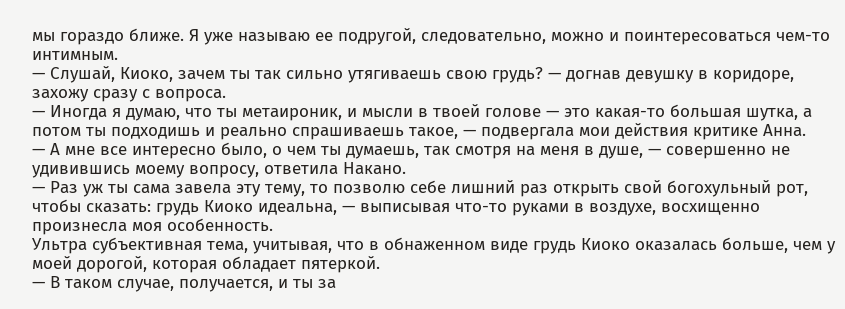мы гораздо ближе. Я уже называю ее подругой, следовательно, можно и поинтересоваться чем-то интимным.
— Слушай, Киоко, зачем ты так сильно утягиваешь свою грудь? — догнав девушку в коридоре, захожу сразу с вопроса.
— Иногда я думаю, что ты метаироник, и мысли в твоей голове — это какая-то большая шутка, а потом ты подходишь и реально спрашиваешь такое, — подвергала мои действия критике Анна.
— А мне все интересно было, о чем ты думаешь, так смотря на меня в душе, — совершенно не удивившись моему вопросу, ответила Накано.
— Раз уж ты сама завела эту тему, то позволю себе лишний раз открыть свой богохульный рот, чтобы сказать: грудь Киоко идеальна, — выписывая что-то руками в воздухе, восхищенно произнесла моя особенность.
Ультра субъективная тема, учитывая, что в обнаженном виде грудь Киоко оказалась больше, чем у моей дорогой, которая обладает пятеркой.
— В таком случае, получается, и ты за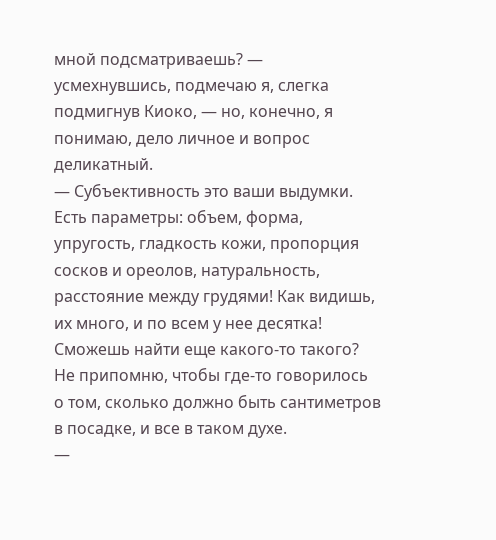мной подсматриваешь? — усмехнувшись, подмечаю я, слегка подмигнув Киоко, — но, конечно, я понимаю, дело личное и вопрос деликатный.
— Субъективность это ваши выдумки. Есть параметры: объем, форма, упругость, гладкость кожи, пропорция сосков и ореолов, натуральность, расстояние между грудями! Как видишь, их много, и по всем у нее десятка! Сможешь найти еще какого-то такого?
Не припомню, чтобы где-то говорилось о том, сколько должно быть сантиметров в посадке, и все в таком духе.
—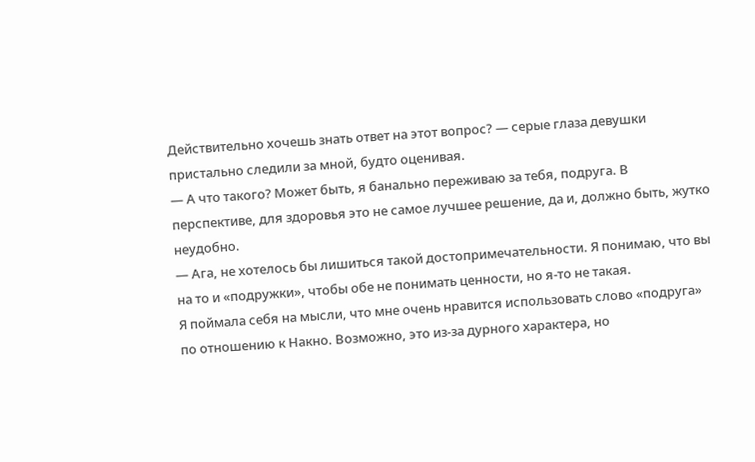Действительно хочешь знать ответ на этот вопрос? — серые глаза девушки пристально следили за мной, будто оценивая.
— А что такого? Может быть, я банально переживаю за тебя, подруга. В перспективе, для здоровья это не самое лучшее решение, да и, должно быть, жутко неудобно.
— Ага, не хотелось бы лишиться такой достопримечательности. Я понимаю, что вы на то и «подружки», чтобы обе не понимать ценности, но я-то не такая.
Я поймала себя на мысли, что мне очень нравится использовать слово «подруга» по отношению к Накно. Возможно, это из-за дурного характера, но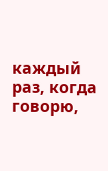каждый раз, когда говорю,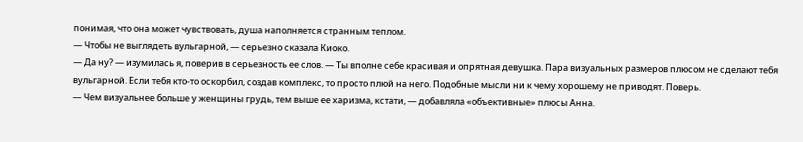понимая, что она может чувствовать, душа наполняется странным теплом.
— Чтобы не выглядеть вульгарной, — серьезно сказала Киоко.
— Да ну? — изумилась я, поверив в серьезность ее слов. — Ты вполне себе красивая и опрятная девушка. Пара визуальных размеров плюсом не сделают тебя вульгарной. Если тебя кто-то оскорбил, создав комплекс, то просто плюй на него. Подобные мысли ни к чему хорошему не приводят. Поверь.
— Чем визуальнее больше у женщины грудь, тем выше ее харизма, кстати, — добавляла «объективные» плюсы Анна.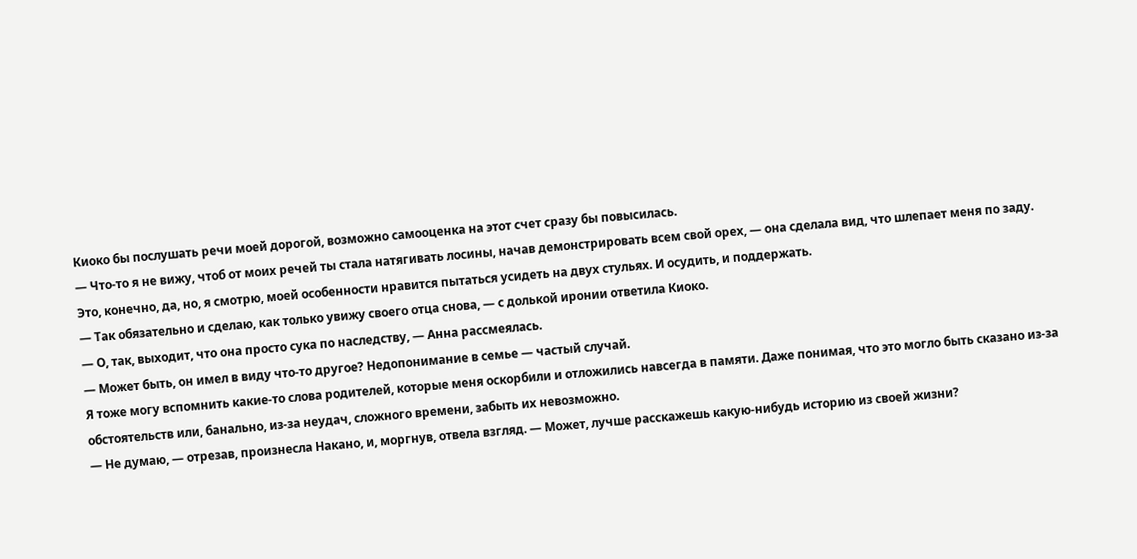Киоко бы послушать речи моей дорогой, возможно самооценка на этот счет сразу бы повысилась.
— Что-то я не вижу, чтоб от моих речей ты стала натягивать лосины, начав демонстрировать всем свой орех, — она сделала вид, что шлепает меня по заду.
Это, конечно, да, но, я смотрю, моей особенности нравится пытаться усидеть на двух стульях. И осудить, и поддержать.
— Так обязательно и сделаю, как только увижу своего отца снова, — с долькой иронии ответила Киоко.
— О, так, выходит, что она просто сука по наследству, — Анна рассмеялась.
— Может быть, он имел в виду что-то другое? Недопонимание в семье — частый случай.
Я тоже могу вспомнить какие-то слова родителей, которые меня оскорбили и отложились навсегда в памяти. Даже понимая, что это могло быть сказано из-за обстоятельств или, банально, из-за неудач, сложного времени, забыть их невозможно.
— Не думаю, — отрезав, произнесла Накано, и, моргнув, отвела взгляд. — Может, лучше расскажешь какую-нибудь историю из своей жизни?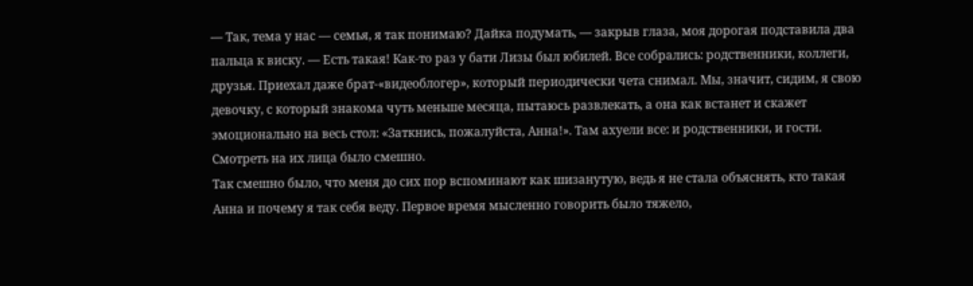— Так, тема у нас — семья, я так понимаю? Дайка подумать, — закрыв глаза, моя дорогая подставила два пальца к виску. — Есть такая! Как-то раз у бати Лизы был юбилей. Все собрались: родственники, коллеги, друзья. Приехал даже брат-«видеоблогер», который периодически чета снимал. Мы, значит, сидим, я свою девочку, с который знакома чуть меньше месяца, пытаюсь развлекать, а она как встанет и скажет эмоционально на весь стол: «Заткнись, пожалуйста, Анна!». Там ахуели все: и родственники, и гости. Смотреть на их лица было смешно.
Так смешно было, что меня до сих пор вспоминают как шизанутую, ведь я не стала объяснять, кто такая Анна и почему я так себя веду. Первое время мысленно говорить было тяжело,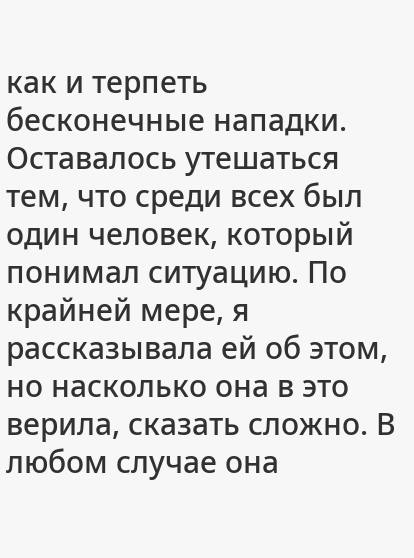как и терпеть бесконечные нападки. Оставалось утешаться тем, что среди всех был один человек, который понимал ситуацию. По крайней мере, я рассказывала ей об этом, но насколько она в это верила, сказать сложно. В любом случае она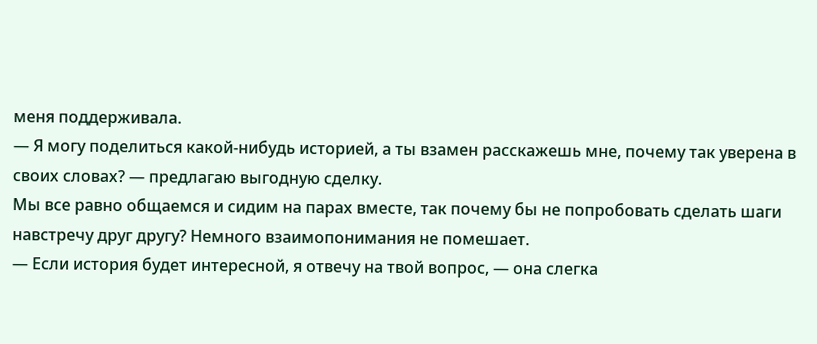меня поддерживала.
— Я могу поделиться какой-нибудь историей, а ты взамен расскажешь мне, почему так уверена в своих словах? — предлагаю выгодную сделку.
Мы все равно общаемся и сидим на парах вместе, так почему бы не попробовать сделать шаги навстречу друг другу? Немного взаимопонимания не помешает.
— Если история будет интересной, я отвечу на твой вопрос, — она слегка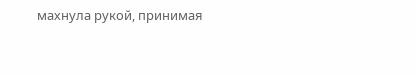махнула рукой, принимая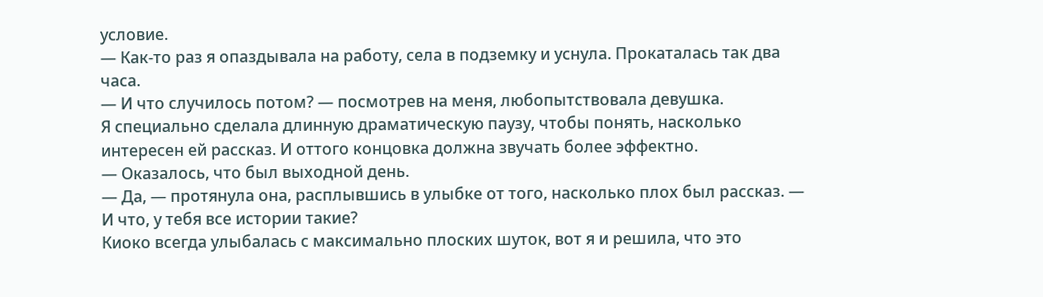условие.
— Как-то раз я опаздывала на работу, села в подземку и уснула. Прокаталась так два часа.
— И что случилось потом? — посмотрев на меня, любопытствовала девушка.
Я специально сделала длинную драматическую паузу, чтобы понять, насколько интересен ей рассказ. И оттого концовка должна звучать более эффектно.
— Оказалось, что был выходной день.
— Да, — протянула она, расплывшись в улыбке от того, насколько плох был рассказ. — И что, у тебя все истории такие?
Киоко всегда улыбалась с максимально плоских шуток, вот я и решила, что это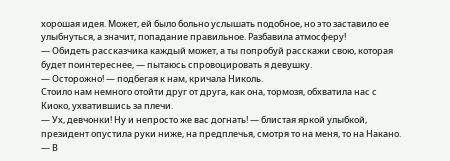хорошая идея. Может, ей было больно услышать подобное, но это заставило ее улыбнуться, а значит, попадание правильное. Разбавила атмосферу!
— Обидеть рассказчика каждый может, а ты попробуй расскажи свою, которая будет поинтереснее, — пытаюсь спровоцировать я девушку.
— Осторожно! — подбегая к нам, кричала Николь.
Стоило нам немного отойти друг от друга, как она, тормозя, обхватила нас с Киоко, ухватившись за плечи.
— Ух, девчонки! Ну и непросто же вас догнать! — блистая яркой улыбкой, президент опустила руки ниже, на предплечья, смотря то на меня, то на Накано. — В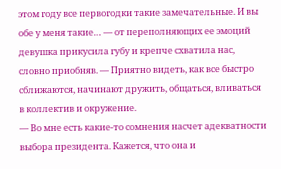этом году все первогодки такие замечательные. И вы обе у меня такие… — от переполняющих ее эмоций девушка прикусила губу и крепче схватила нас, словно приобняв. — Приятно видеть, как все быстро сближаются, начинают дружить, общаться, вливаться в коллектив и окружение.
— Во мне есть какие-то сомнения насчет адекватности выбора президента. Кажется, что она и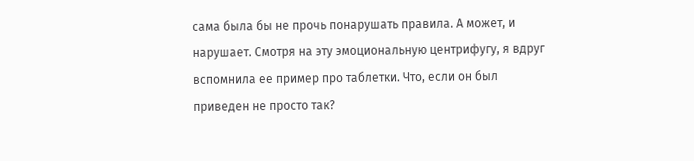сама была бы не прочь понарушать правила. А может, и нарушает. Смотря на эту эмоциональную центрифугу, я вдруг вспомнила ее пример про таблетки. Что, если он был приведен не просто так?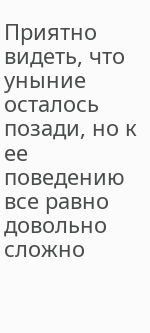Приятно видеть, что уныние осталось позади, но к ее поведению все равно довольно сложно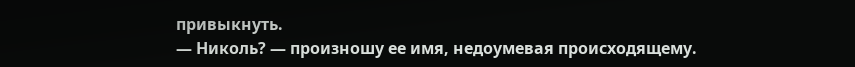привыкнуть.
— Николь? — произношу ее имя, недоумевая происходящему.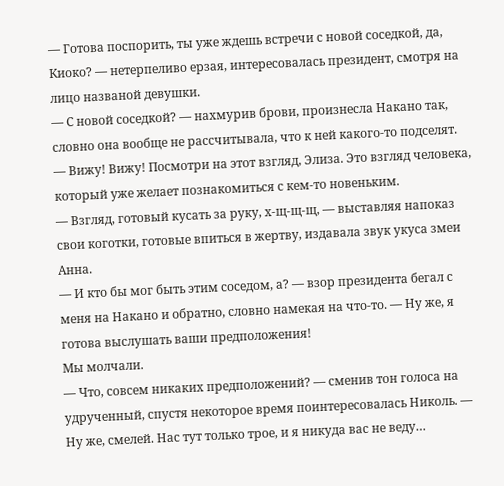— Готова поспорить, ты уже ждешь встречи с новой соседкой, да, Киоко? — нетерпеливо ерзая, интересовалась президент, смотря на лицо названой девушки.
— С новой соседкой? — нахмурив брови, произнесла Накано так, словно она вообще не рассчитывала, что к ней какого-то подселят.
— Вижу! Вижу! Посмотри на этот взгляд, Элиза. Это взгляд человека, который уже желает познакомиться с кем-то новеньким.
— Взгляд, готовый кусать за руку, х-щ-щ-щ, — выставляя напоказ свои коготки, готовые впиться в жертву, издавала звук укуса змеи Анна.
— И кто бы мог быть этим соседом, а? — взор президента бегал с меня на Накано и обратно, словно намекая на что-то. — Ну же, я готова выслушать ваши предположения!
Мы молчали.
— Что, совсем никаких предположений? — сменив тон голоса на удрученный, спустя некоторое время поинтересовалась Николь. — Ну же, смелей. Нас тут только трое, и я никуда вас не веду…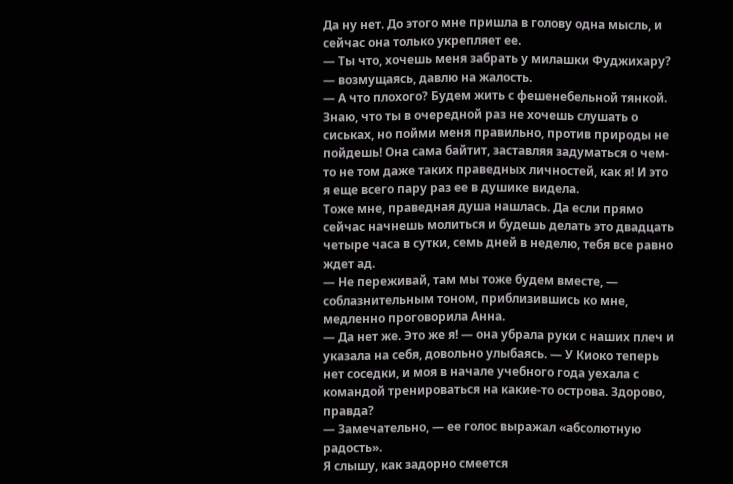Да ну нет. До этого мне пришла в голову одна мысль, и сейчас она только укрепляет ее.
— Ты что, хочешь меня забрать у милашки Фуджихару? — возмущаясь, давлю на жалость.
— А что плохого? Будем жить с фешенебельной тянкой. Знаю, что ты в очередной раз не хочешь слушать о сиськах, но пойми меня правильно, против природы не пойдешь! Она сама байтит, заставляя задуматься о чем-то не том даже таких праведных личностей, как я! И это я еще всего пару раз ее в душике видела.
Тоже мне, праведная душа нашлась. Да если прямо сейчас начнешь молиться и будешь делать это двадцать четыре часа в сутки, семь дней в неделю, тебя все равно ждет ад.
— Не переживай, там мы тоже будем вместе, — соблазнительным тоном, приблизившись ко мне, медленно проговорила Анна.
— Да нет же. Это же я! — она убрала руки с наших плеч и указала на себя, довольно улыбаясь. — У Киоко теперь нет соседки, и моя в начале учебного года уехала с командой тренироваться на какие-то острова. Здорово, правда?
— Замечательно, — ее голос выражал «абсолютную радость».
Я слышу, как задорно смеется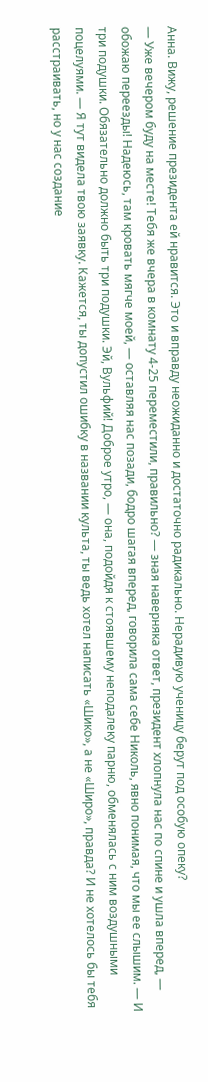Анна. Вижу, решение президента ей нравится. Это и вправду неожиданно и достаточно радикально. Нерадивую ученицу берут под особую опеку?
— Уже вечером буду на месте! Тебя же вчера в комнату 4-25 переместили, правильно? — зная наверняка ответ, президент хлопнула нас по спине и ушла вперед, — обожаю переезды! Надеюсь, там кровать мягче моей, — оставляя нас позади, бодро шагая вперед, говорила сама себе Николь, явно понимая, что мы ее слышим. — И три подушки. Обязательно должно быть три подушки. Эй, Вульфий! Доброе утро, — она, подойдя к стоявшему неподалеку парню, обменялась с ним воздушными поцелуями. — Я тут видела твою заявку. Кажется, ты допустил ошибку в названии культа, ты ведь хотел написать «Шико», а не «Широ», правда? И не хотелось бы тебя расстраивать, но у нас создание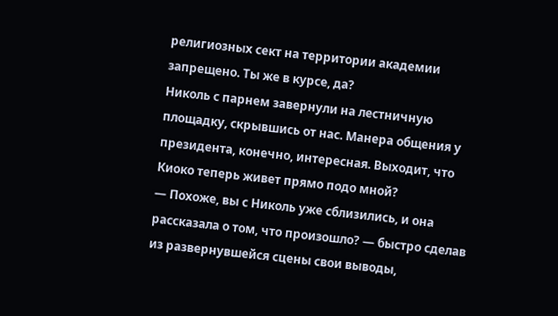религиозных сект на территории академии запрещено. Ты же в курсе, да?
Николь с парнем завернули на лестничную площадку, скрывшись от нас. Манера общения у президента, конечно, интересная. Выходит, что Киоко теперь живет прямо подо мной?
— Похоже, вы с Николь уже сблизились, и она рассказала о том, что произошло? — быстро сделав из развернувшейся сцены свои выводы,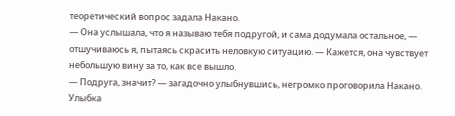теоретический вопрос задала Накано.
— Она услышала, что я называю тебя подругой, и сама додумала остальное, — отшучиваюсь я, пытаясь скрасить неловкую ситуацию. — Кажется, она чувствует небольшую вину за то, как все вышло.
— Подруга, значит? — загадочно улыбнувшись, негромко проговорила Накано.
Улыбка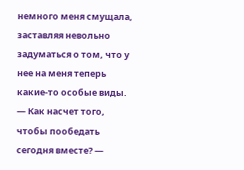немного меня смущала, заставляя невольно задуматься о том, что у нее на меня теперь какие-то особые виды.
— Как насчет того, чтобы пообедать сегодня вместе? —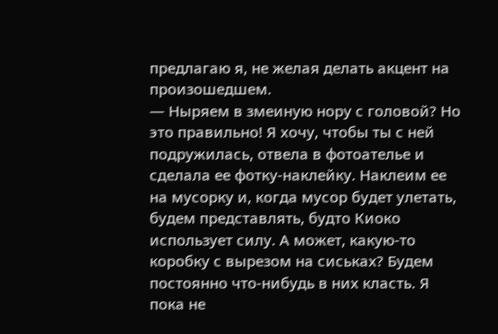предлагаю я, не желая делать акцент на произошедшем.
— Ныряем в змеиную нору с головой? Но это правильно! Я хочу, чтобы ты с ней подружилась, отвела в фотоателье и сделала ее фотку-наклейку. Наклеим ее на мусорку и, когда мусор будет улетать, будем представлять, будто Киоко использует силу. А может, какую-то коробку с вырезом на сиськах? Будем постоянно что-нибудь в них класть. Я пока не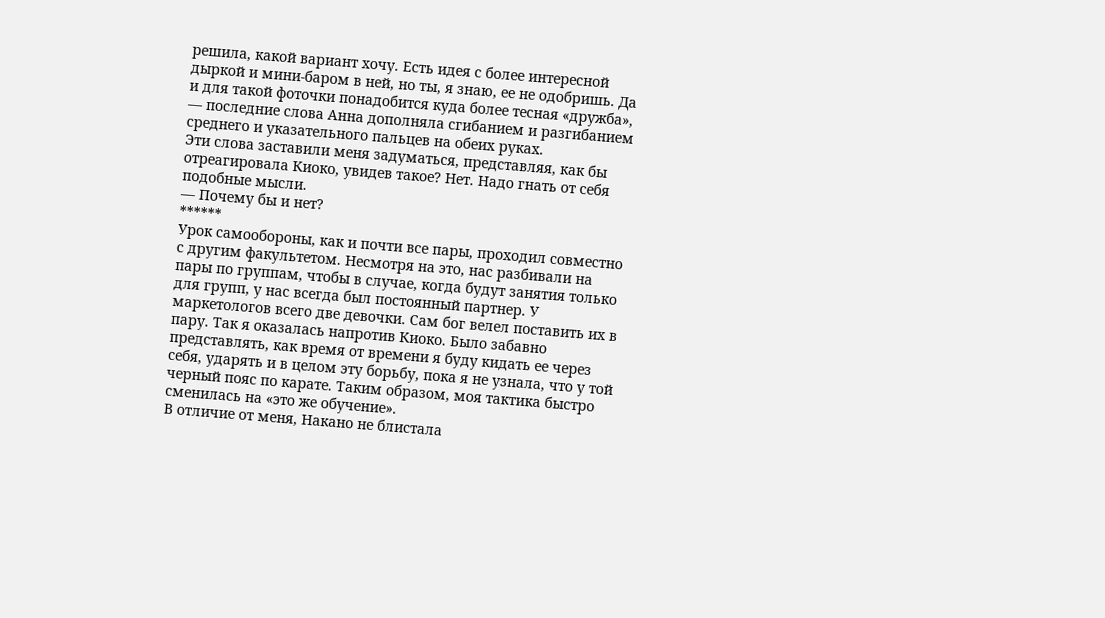решила, какой вариант хочу. Есть идея с более интересной дыркой и мини-баром в ней, но ты, я знаю, ее не одобришь. Да и для такой фоточки понадобится куда более тесная «дружба», — последние слова Анна дополняла сгибанием и разгибанием среднего и указательного пальцев на обеих руках.
Эти слова заставили меня задуматься, представляя, как бы отреагировала Киоко, увидев такое? Нет. Надо гнать от себя подобные мысли.
— Почему бы и нет?
******
Урок самообороны, как и почти все пары, проходил совместно с другим факультетом. Несмотря на это, нас разбивали на пары по группам, чтобы в случае, когда будут занятия только для групп, у нас всегда был постоянный партнер. У маркетологов всего две девочки. Сам бог велел поставить их в пару. Так я оказалась напротив Киоко. Было забавно представлять, как время от времени я буду кидать ее через себя, ударять и в целом эту борьбу, пока я не узнала, что у той черный пояс по карате. Таким образом, моя тактика быстро сменилась на «это же обучение».
В отличие от меня, Накано не блистала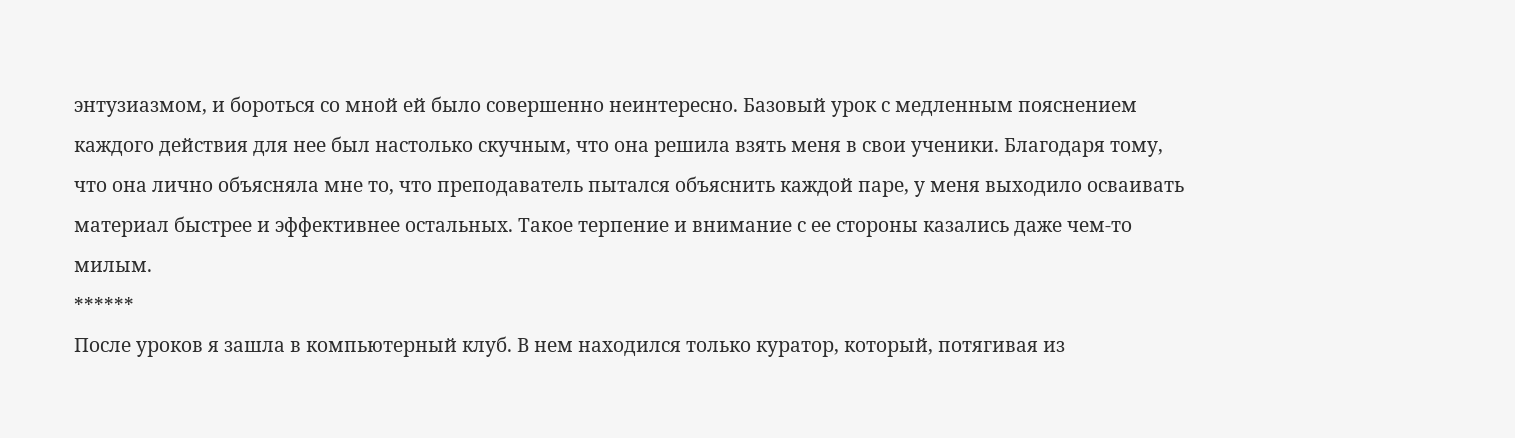энтузиазмом, и бороться со мной ей было совершенно неинтересно. Базовый урок с медленным пояснением каждого действия для нее был настолько скучным, что она решила взять меня в свои ученики. Благодаря тому, что она лично объясняла мне то, что преподаватель пытался объяснить каждой паре, у меня выходило осваивать материал быстрее и эффективнее остальных. Такое терпение и внимание с ее стороны казались даже чем-то милым.
******
После уроков я зашла в компьютерный клуб. В нем находился только куратор, который, потягивая из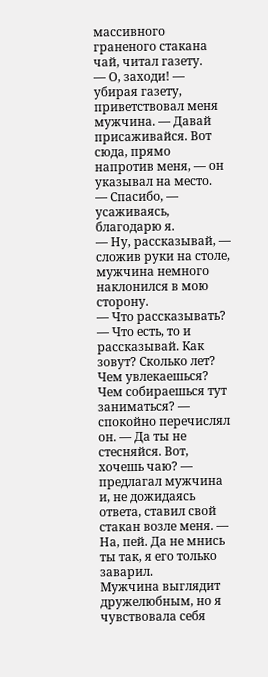массивного граненого стакана чай, читал газету.
— О, заходи! — убирая газету, приветствовал меня мужчина. — Давай присаживайся. Вот сюда, прямо напротив меня, — он указывал на место.
— Спасибо, — усаживаясь, благодарю я.
— Ну, рассказывай, — сложив руки на столе, мужчина немного наклонился в мою сторону.
— Что рассказывать?
— Что есть, то и рассказывай. Как зовут? Сколько лет? Чем увлекаешься? Чем собираешься тут заниматься? — спокойно перечислял он. — Да ты не стесняйся. Вот, хочешь чаю? — предлагал мужчина и, не дожидаясь ответа, ставил свой стакан возле меня. — На, пей. Да не мнись ты так, я его только заварил.
Мужчина выглядит дружелюбным, но я чувствовала себя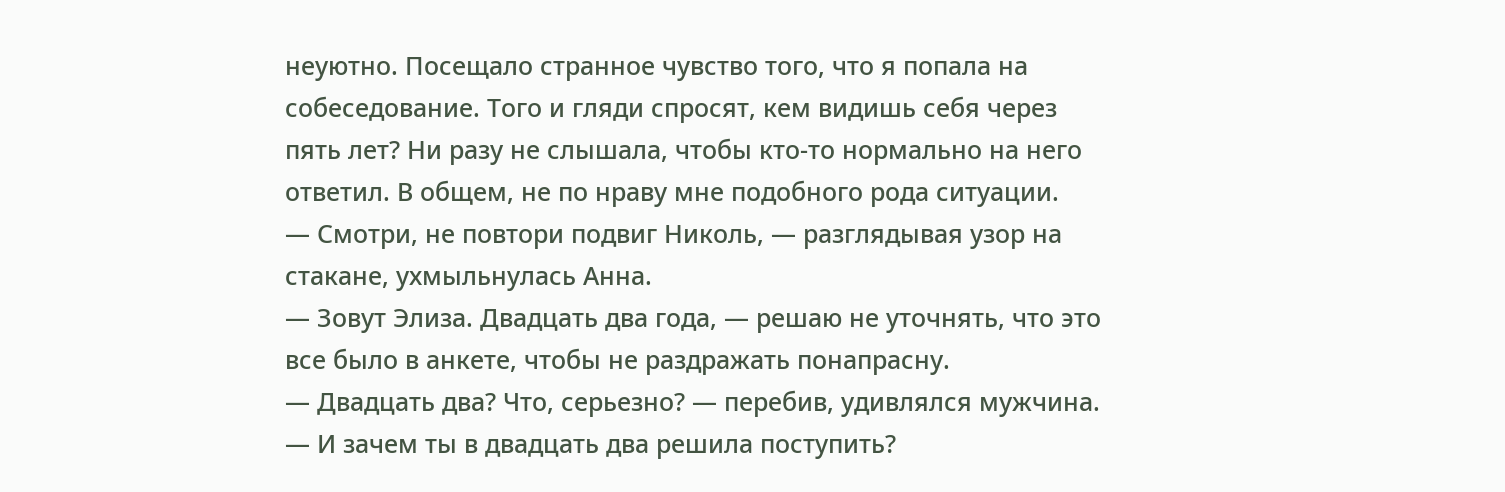неуютно. Посещало странное чувство того, что я попала на собеседование. Того и гляди спросят, кем видишь себя через пять лет? Ни разу не слышала, чтобы кто-то нормально на него ответил. В общем, не по нраву мне подобного рода ситуации.
— Смотри, не повтори подвиг Николь, — разглядывая узор на стакане, ухмыльнулась Анна.
— Зовут Элиза. Двадцать два года, — решаю не уточнять, что это все было в анкете, чтобы не раздражать понапрасну.
— Двадцать два? Что, серьезно? — перебив, удивлялся мужчина. — И зачем ты в двадцать два решила поступить?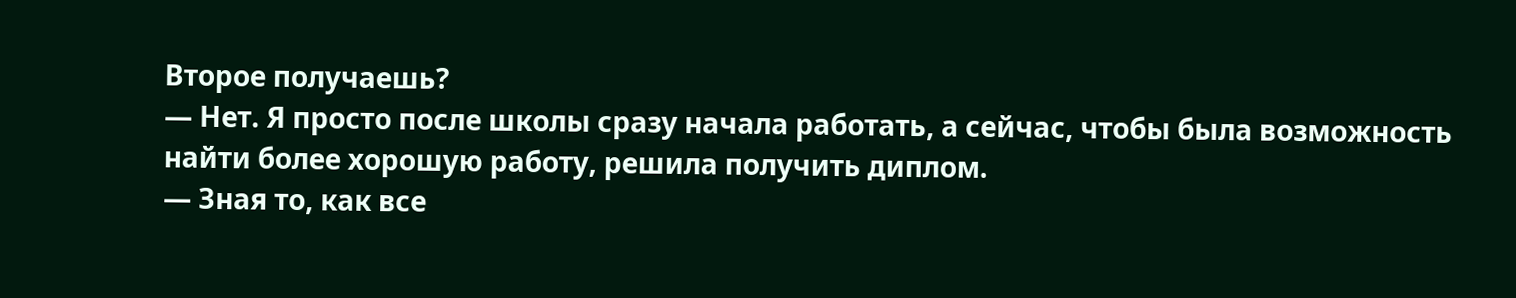Второе получаешь?
— Нет. Я просто после школы сразу начала работать, а сейчас, чтобы была возможность найти более хорошую работу, решила получить диплом.
— Зная то, как все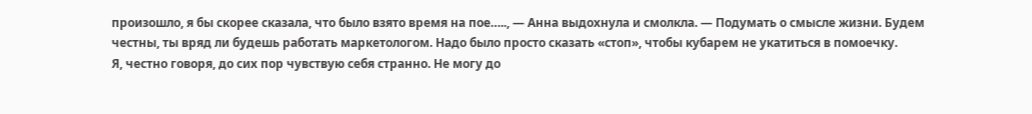произошло, я бы скорее сказала, что было взято время на пое….., — Анна выдохнула и смолкла. — Подумать о смысле жизни. Будем честны, ты вряд ли будешь работать маркетологом. Надо было просто сказать «стоп», чтобы кубарем не укатиться в помоечку.
Я, честно говоря, до сих пор чувствую себя странно. Не могу до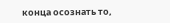конца осознать то,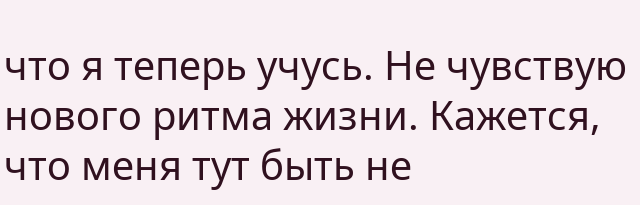что я теперь учусь. Не чувствую нового ритма жизни. Кажется, что меня тут быть не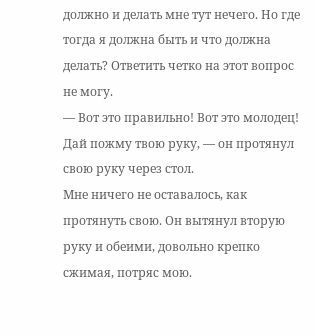должно и делать мне тут нечего. Но где тогда я должна быть и что должна делать? Ответить четко на этот вопрос не могу.
— Вот это правильно! Вот это молодец! Дай пожму твою руку, — он протянул свою руку через стол.
Мне ничего не оставалось, как протянуть свою. Он вытянул вторую руку и обеими, довольно крепко сжимая, потряс мою.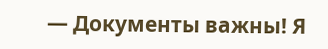— Документы важны! Я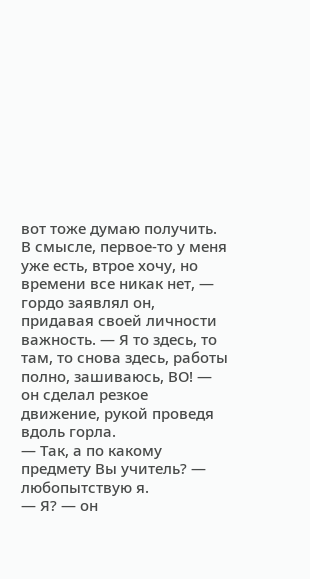вот тоже думаю получить. В смысле, первое-то у меня уже есть, втрое хочу, но времени все никак нет, — гордо заявлял он, придавая своей личности важность. — Я то здесь, то там, то снова здесь, работы полно, зашиваюсь, ВО! — он сделал резкое движение, рукой проведя вдоль горла.
— Так, а по какому предмету Вы учитель? — любопытствую я.
— Я? — он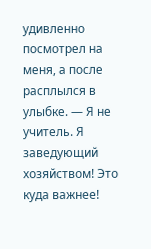удивленно посмотрел на меня, а после расплылся в улыбке. — Я не учитель. Я заведующий хозяйством! Это куда важнее!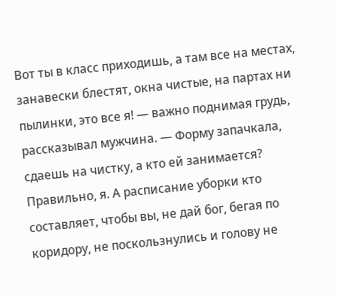Вот ты в класс приходишь, а там все на местах, занавески блестят, окна чистые, на партах ни пылинки, это все я! — важно поднимая грудь, рассказывал мужчина. — Форму запачкала, сдаешь на чистку, а кто ей занимается? Правильно, я. А расписание уборки кто составляет, чтобы вы, не дай бог, бегая по коридору, не поскользнулись и голову не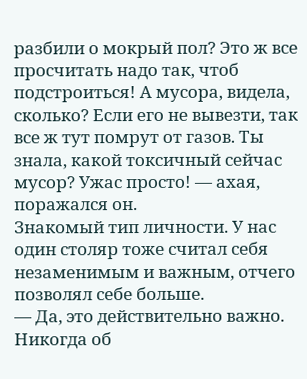разбили о мокрый пол? Это ж все просчитать надо так, чтоб подстроиться! А мусора, видела, сколько? Если его не вывезти, так все ж тут помрут от газов. Ты знала, какой токсичный сейчас мусор? Ужас просто! — ахая, поражался он.
Знакомый тип личности. У нас один столяр тоже считал себя незаменимым и важным, отчего позволял себе больше.
— Да, это действительно важно. Никогда об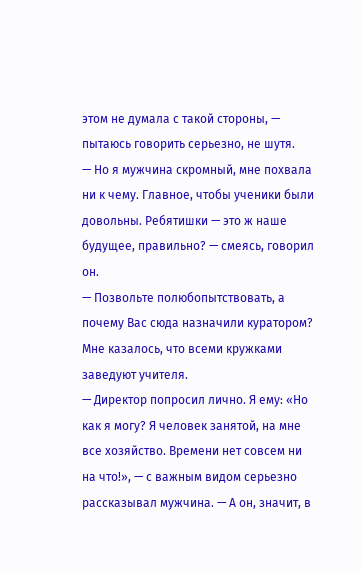этом не думала с такой стороны, — пытаюсь говорить серьезно, не шутя.
— Но я мужчина скромный, мне похвала ни к чему. Главное, чтобы ученики были довольны. Ребятишки — это ж наше будущее, правильно? — смеясь, говорил он.
— Позвольте полюбопытствовать, а почему Вас сюда назначили куратором? Мне казалось, что всеми кружками заведуют учителя.
— Директор попросил лично. Я ему: «Но как я могу? Я человек занятой, на мне все хозяйство. Времени нет совсем ни на что!», — с важным видом серьезно рассказывал мужчина. — А он, значит, в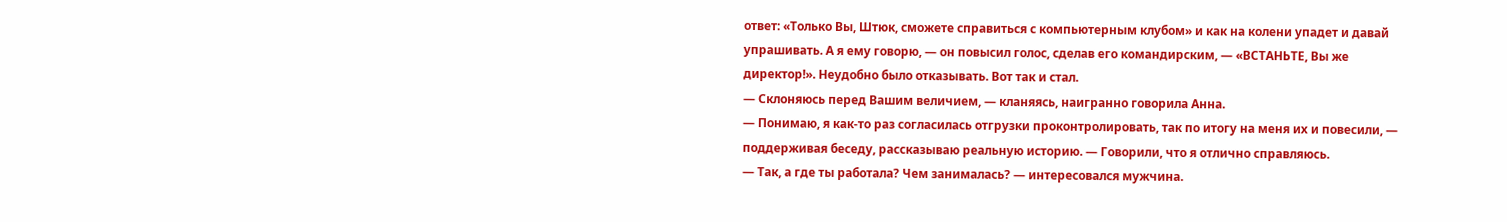ответ: «Только Вы, Штюк, сможете справиться с компьютерным клубом» и как на колени упадет и давай упрашивать. А я ему говорю, — он повысил голос, сделав его командирским, — «ВСТАНЬТЕ, Вы же директор!». Неудобно было отказывать. Вот так и стал.
— Склоняюсь перед Вашим величием, — кланяясь, наигранно говорила Анна.
— Понимаю, я как-то раз согласилась отгрузки проконтролировать, так по итогу на меня их и повесили, — поддерживая беседу, рассказываю реальную историю. — Говорили, что я отлично справляюсь.
— Так, а где ты работала? Чем занималась? — интересовался мужчина.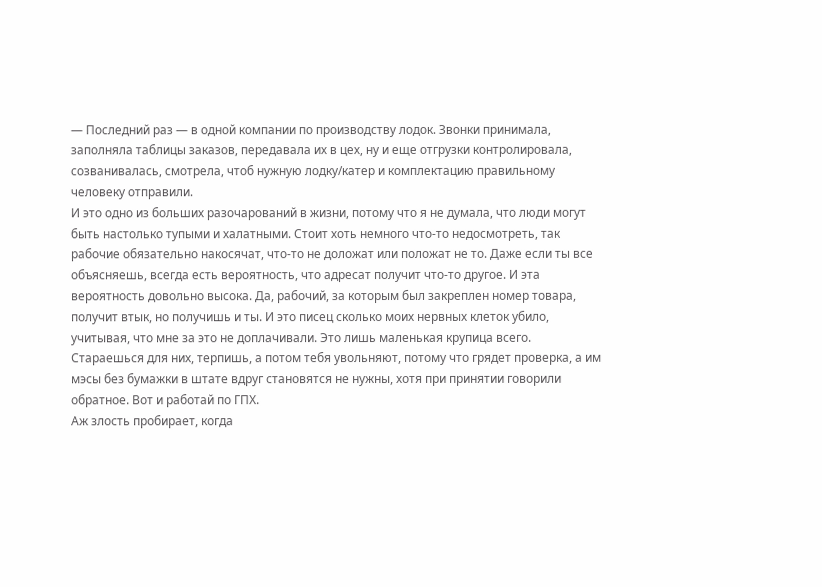— Последний раз — в одной компании по производству лодок. Звонки принимала, заполняла таблицы заказов, передавала их в цех, ну и еще отгрузки контролировала, созванивалась, смотрела, чтоб нужную лодку/катер и комплектацию правильному человеку отправили.
И это одно из больших разочарований в жизни, потому что я не думала, что люди могут быть настолько тупыми и халатными. Стоит хоть немного что-то недосмотреть, так рабочие обязательно накосячат, что-то не доложат или положат не то. Даже если ты все объясняешь, всегда есть вероятность, что адресат получит что-то другое. И эта вероятность довольно высока. Да, рабочий, за которым был закреплен номер товара, получит втык, но получишь и ты. И это писец сколько моих нервных клеток убило, учитывая, что мне за это не доплачивали. Это лишь маленькая крупица всего. Стараешься для них, терпишь, а потом тебя увольняют, потому что грядет проверка, а им мэсы без бумажки в штате вдруг становятся не нужны, хотя при принятии говорили обратное. Вот и работай по ГПХ.
Аж злость пробирает, когда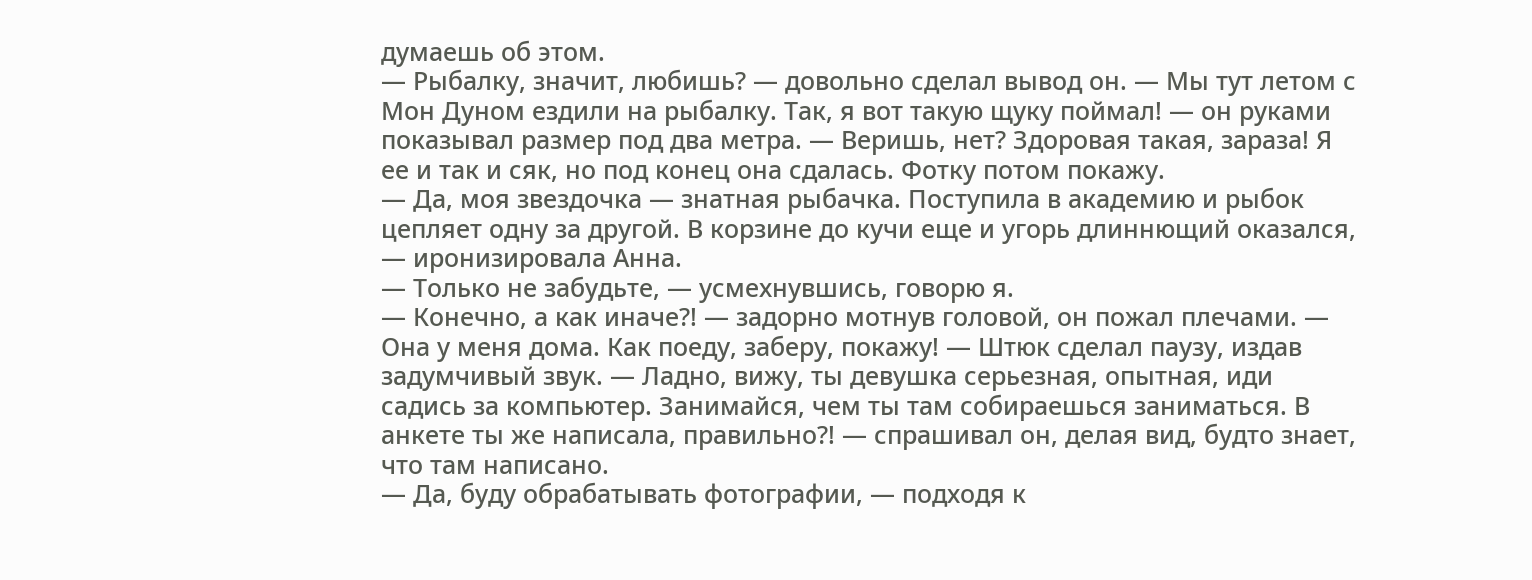думаешь об этом.
— Рыбалку, значит, любишь? — довольно сделал вывод он. — Мы тут летом с Мон Дуном ездили на рыбалку. Так, я вот такую щуку поймал! — он руками показывал размер под два метра. — Веришь, нет? Здоровая такая, зараза! Я ее и так и сяк, но под конец она сдалась. Фотку потом покажу.
— Да, моя звездочка — знатная рыбачка. Поступила в академию и рыбок цепляет одну за другой. В корзине до кучи еще и угорь длиннющий оказался, — иронизировала Анна.
— Только не забудьте, — усмехнувшись, говорю я.
— Конечно, а как иначе?! — задорно мотнув головой, он пожал плечами. — Она у меня дома. Как поеду, заберу, покажу! — Штюк сделал паузу, издав задумчивый звук. — Ладно, вижу, ты девушка серьезная, опытная, иди садись за компьютер. Занимайся, чем ты там собираешься заниматься. В анкете ты же написала, правильно?! — спрашивал он, делая вид, будто знает, что там написано.
— Да, буду обрабатывать фотографии, — подходя к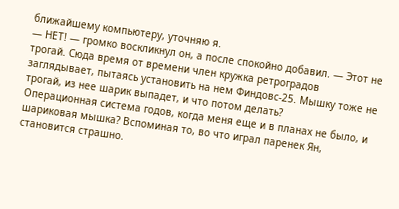ближайшему компьютеру, уточняю я.
— НЕТ! — громко воскликнул он, а после спокойно добавил. — Этот не трогай. Сюда время от времени член кружка ретроградов заглядывает, пытаясь установить на нем Финдовс-25. Мышку тоже не трогай, из нее шарик выпадет, и что потом делать?
Операционная система годов, когда меня еще и в планах не было, и шариковая мышка? Вспоминая то, во что играл паренек Ян, становится страшно.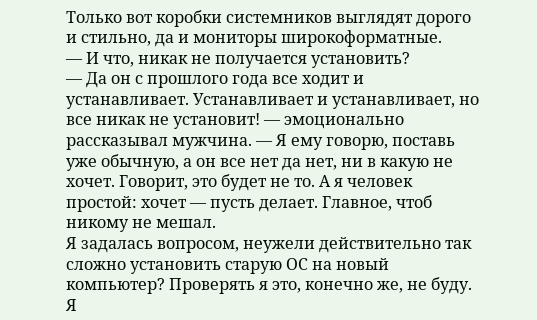Только вот коробки системников выглядят дорого и стильно, да и мониторы широкоформатные.
— И что, никак не получается установить?
— Да он с прошлого года все ходит и устанавливает. Устанавливает и устанавливает, но все никак не установит! — эмоционально рассказывал мужчина. — Я ему говорю, поставь уже обычную, а он все нет да нет, ни в какую не хочет. Говорит, это будет не то. А я человек простой: хочет — пусть делает. Главное, чтоб никому не мешал.
Я задалась вопросом, неужели действительно так сложно установить старую ОС на новый компьютер? Проверять я это, конечно же, не буду.
Я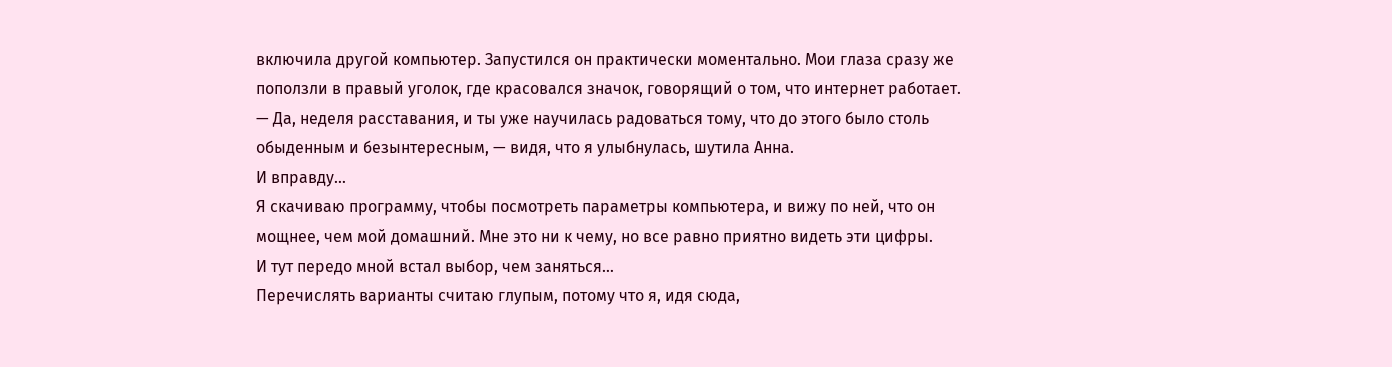включила другой компьютер. Запустился он практически моментально. Мои глаза сразу же поползли в правый уголок, где красовался значок, говорящий о том, что интернет работает.
— Да, неделя расставания, и ты уже научилась радоваться тому, что до этого было столь обыденным и безынтересным, — видя, что я улыбнулась, шутила Анна.
И вправду…
Я скачиваю программу, чтобы посмотреть параметры компьютера, и вижу по ней, что он мощнее, чем мой домашний. Мне это ни к чему, но все равно приятно видеть эти цифры.
И тут передо мной встал выбор, чем заняться…
Перечислять варианты считаю глупым, потому что я, идя сюда,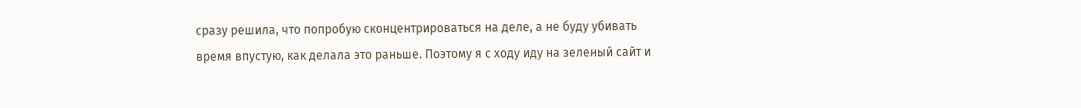сразу решила, что попробую сконцентрироваться на деле, а не буду убивать время впустую, как делала это раньше. Поэтому я с ходу иду на зеленый сайт и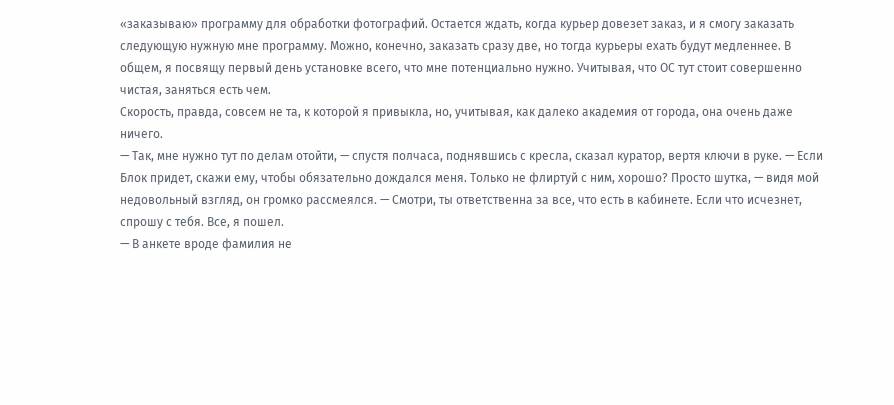«заказываю» программу для обработки фотографий. Остается ждать, когда курьер довезет заказ, и я смогу заказать следующую нужную мне программу. Можно, конечно, заказать сразу две, но тогда курьеры ехать будут медленнее. В общем, я посвящу первый день установке всего, что мне потенциально нужно. Учитывая, что ОС тут стоит совершенно чистая, заняться есть чем.
Скорость, правда, совсем не та, к которой я привыкла, но, учитывая, как далеко академия от города, она очень даже ничего.
— Так, мне нужно тут по делам отойти, — спустя полчаса, поднявшись с кресла, сказал куратор, вертя ключи в руке. — Если Блок придет, скажи ему, чтобы обязательно дождался меня. Только не флиртуй с ним, хорошо? Просто шутка, — видя мой недовольный взгляд, он громко рассмеялся. — Смотри, ты ответственна за все, что есть в кабинете. Если что исчезнет, спрошу с тебя. Все, я пошел.
— В анкете вроде фамилия не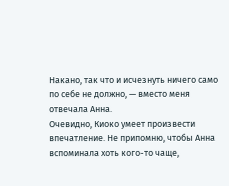Накано, так что и исчезнуть ничего само по себе не должно, — вместо меня отвечала Анна.
Очевидно, Киоко умеет произвести впечатление. Не припомню, чтобы Анна вспоминала хоть кого-то чаще,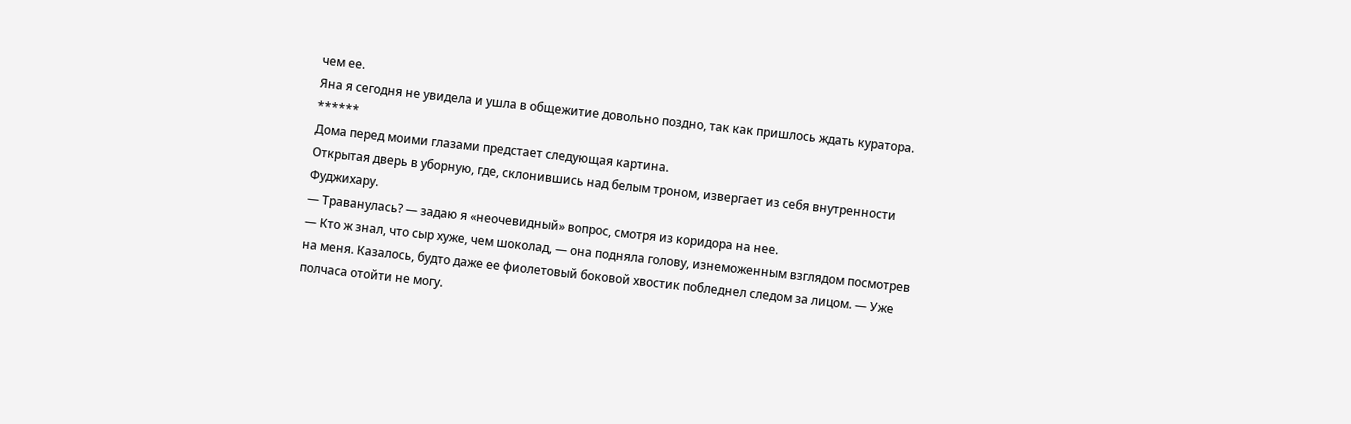чем ее.
Яна я сегодня не увидела и ушла в общежитие довольно поздно, так как пришлось ждать куратора.
******
Дома перед моими глазами предстает следующая картина.
Открытая дверь в уборную, где, склонившись над белым троном, извергает из себя внутренности Фуджихару.
— Траванулась? — задаю я «неочевидный» вопрос, смотря из коридора на нее.
— Кто ж знал, что сыр хуже, чем шоколад, — она подняла голову, изнеможенным взглядом посмотрев на меня. Казалось, будто даже ее фиолетовый боковой хвостик побледнел следом за лицом. — Уже полчаса отойти не могу.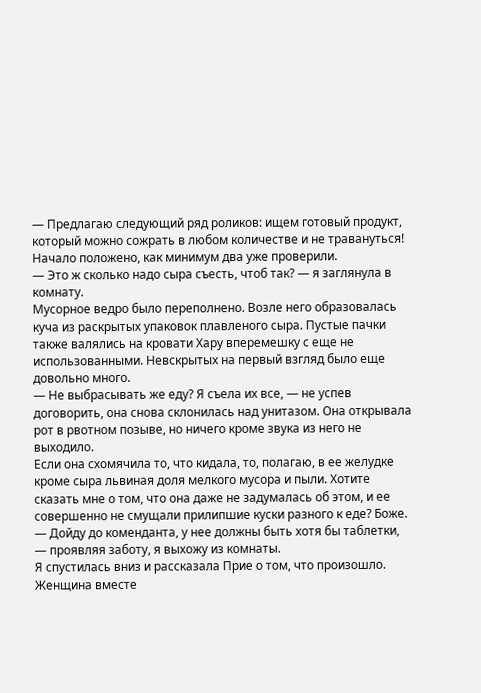— Предлагаю следующий ряд роликов: ищем готовый продукт, который можно сожрать в любом количестве и не травануться! Начало положено, как минимум два уже проверили.
— Это ж сколько надо сыра съесть, чтоб так? — я заглянула в комнату.
Мусорное ведро было переполнено. Возле него образовалась куча из раскрытых упаковок плавленого сыра. Пустые пачки также валялись на кровати Хару вперемешку с еще не использованными. Невскрытых на первый взгляд было еще довольно много.
— Не выбрасывать же еду? Я съела их все, — не успев договорить, она снова склонилась над унитазом. Она открывала рот в рвотном позыве, но ничего кроме звука из него не выходило.
Если она схомячила то, что кидала, то, полагаю, в ее желудке кроме сыра львиная доля мелкого мусора и пыли. Хотите сказать мне о том, что она даже не задумалась об этом, и ее совершенно не смущали прилипшие куски разного к еде? Боже.
— Дойду до коменданта, у нее должны быть хотя бы таблетки, — проявляя заботу, я выхожу из комнаты.
Я спустилась вниз и рассказала Прие о том, что произошло. Женщина вместе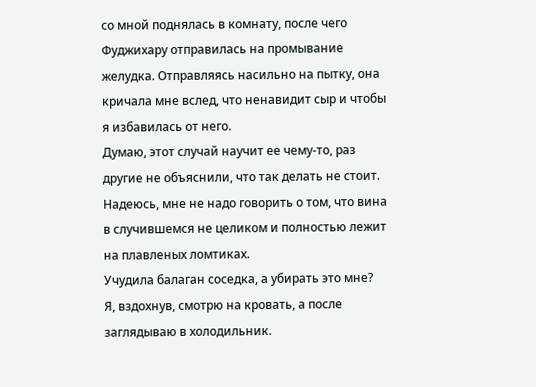со мной поднялась в комнату, после чего Фуджихару отправилась на промывание желудка. Отправляясь насильно на пытку, она кричала мне вслед, что ненавидит сыр и чтобы я избавилась от него.
Думаю, этот случай научит ее чему-то, раз другие не объяснили, что так делать не стоит. Надеюсь, мне не надо говорить о том, что вина в случившемся не целиком и полностью лежит на плавленых ломтиках.
Учудила балаган соседка, а убирать это мне?
Я, вздохнув, смотрю на кровать, а после заглядываю в холодильник.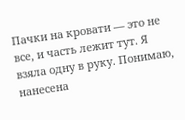Пачки на кровати — это не все, и часть лежит тут. Я взяла одну в руку. Понимаю, нанесена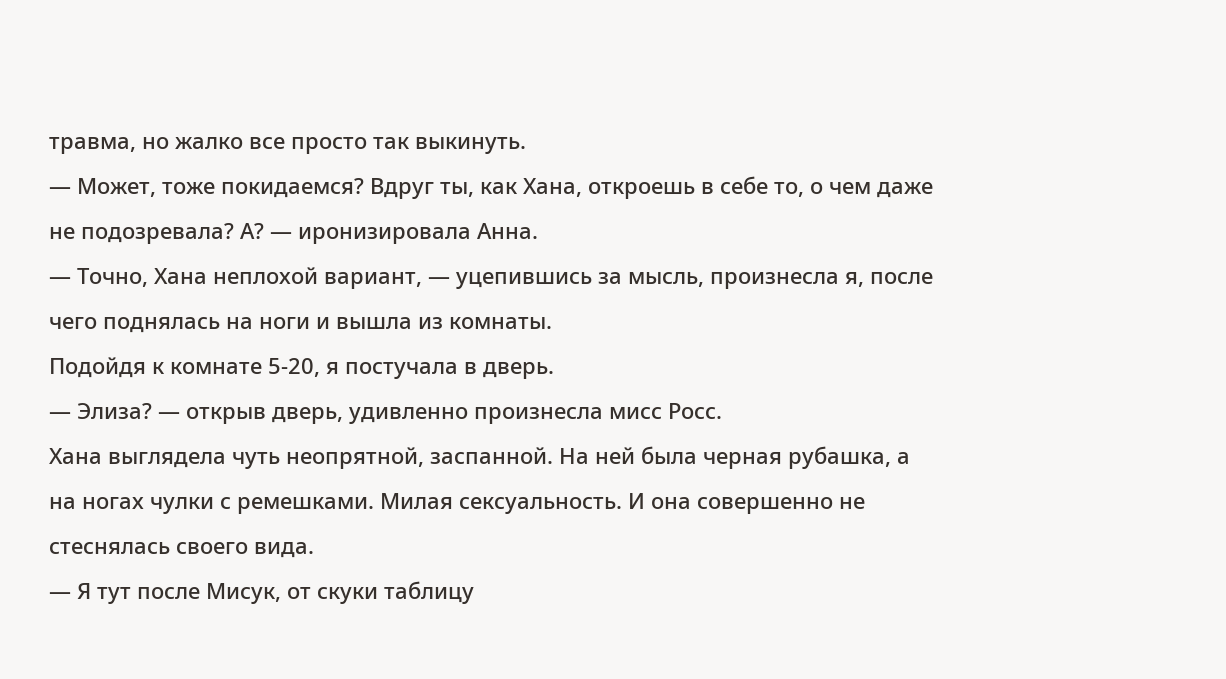травма, но жалко все просто так выкинуть.
— Может, тоже покидаемся? Вдруг ты, как Хана, откроешь в себе то, о чем даже не подозревала? А? — иронизировала Анна.
— Точно, Хана неплохой вариант, — уцепившись за мысль, произнесла я, после чего поднялась на ноги и вышла из комнаты.
Подойдя к комнате 5-20, я постучала в дверь.
— Элиза? — открыв дверь, удивленно произнесла мисс Росс.
Хана выглядела чуть неопрятной, заспанной. На ней была черная рубашка, а на ногах чулки с ремешками. Милая сексуальность. И она совершенно не стеснялась своего вида.
— Я тут после Мисук, от скуки таблицу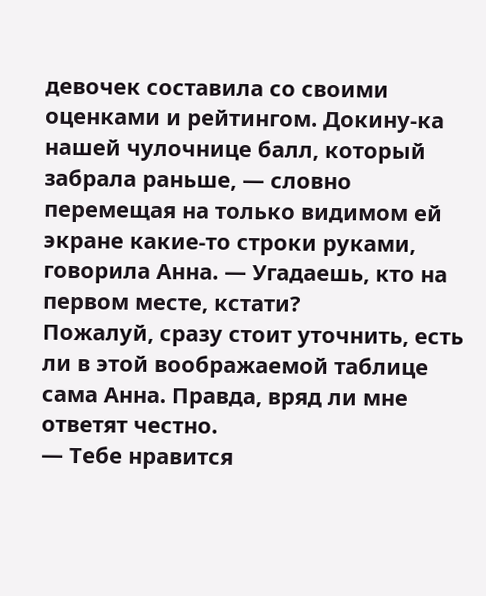девочек составила со своими оценками и рейтингом. Докину-ка нашей чулочнице балл, который забрала раньше, — словно перемещая на только видимом ей экране какие-то строки руками, говорила Анна. — Угадаешь, кто на первом месте, кстати?
Пожалуй, сразу стоит уточнить, есть ли в этой воображаемой таблице сама Анна. Правда, вряд ли мне ответят честно.
— Тебе нравится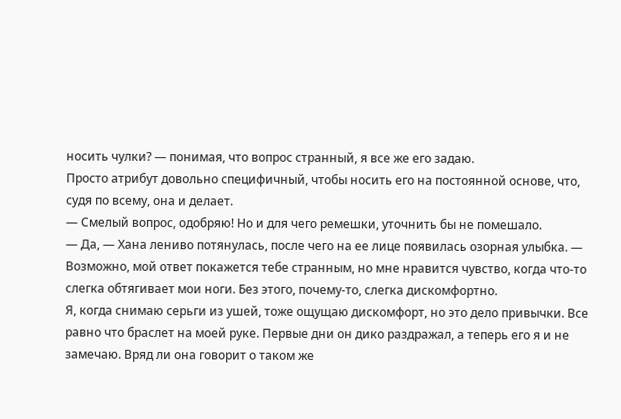носить чулки? — понимая, что вопрос странный, я все же его задаю.
Просто атрибут довольно специфичный, чтобы носить его на постоянной основе, что, судя по всему, она и делает.
— Смелый вопрос, одобряю! Но и для чего ремешки, уточнить бы не помешало.
— Да, — Хана лениво потянулась, после чего на ее лице появилась озорная улыбка. — Возможно, мой ответ покажется тебе странным, но мне нравится чувство, когда что-то слегка обтягивает мои ноги. Без этого, почему-то, слегка дискомфортно.
Я, когда снимаю серьги из ушей, тоже ощущаю дискомфорт, но это дело привычки. Все равно что браслет на моей руке. Первые дни он дико раздражал, а теперь его я и не замечаю. Вряд ли она говорит о таком же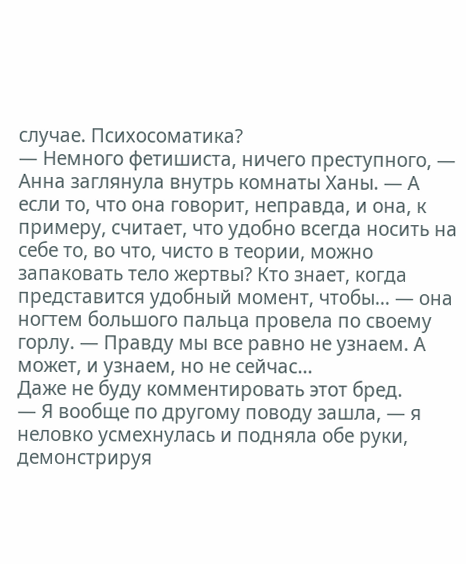случае. Психосоматика?
— Немного фетишиста, ничего преступного, — Анна заглянула внутрь комнаты Ханы. — А если то, что она говорит, неправда, и она, к примеру, считает, что удобно всегда носить на себе то, во что, чисто в теории, можно запаковать тело жертвы? Кто знает, когда представится удобный момент, чтобы… — она ногтем большого пальца провела по своему горлу. — Правду мы все равно не узнаем. А может, и узнаем, но не сейчас...
Даже не буду комментировать этот бред.
— Я вообще по другому поводу зашла, — я неловко усмехнулась и подняла обе руки, демонстрируя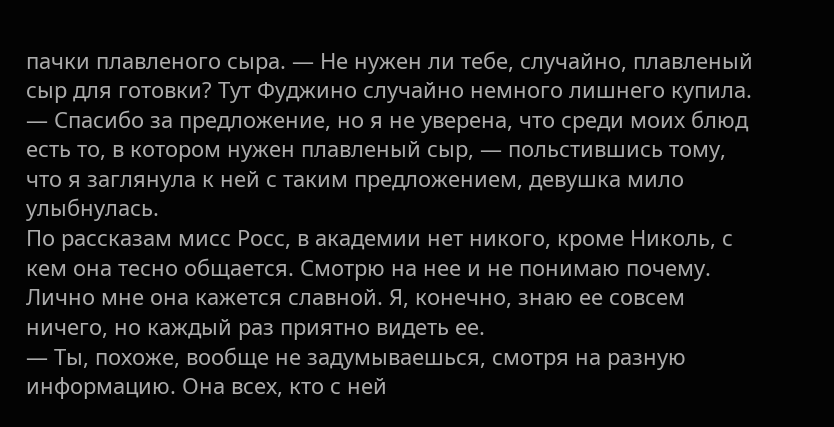пачки плавленого сыра. — Не нужен ли тебе, случайно, плавленый сыр для готовки? Тут Фуджино случайно немного лишнего купила.
— Спасибо за предложение, но я не уверена, что среди моих блюд есть то, в котором нужен плавленый сыр, — польстившись тому, что я заглянула к ней с таким предложением, девушка мило улыбнулась.
По рассказам мисс Росс, в академии нет никого, кроме Николь, с кем она тесно общается. Смотрю на нее и не понимаю почему. Лично мне она кажется славной. Я, конечно, знаю ее совсем ничего, но каждый раз приятно видеть ее.
— Ты, похоже, вообще не задумываешься, смотря на разную информацию. Она всех, кто с ней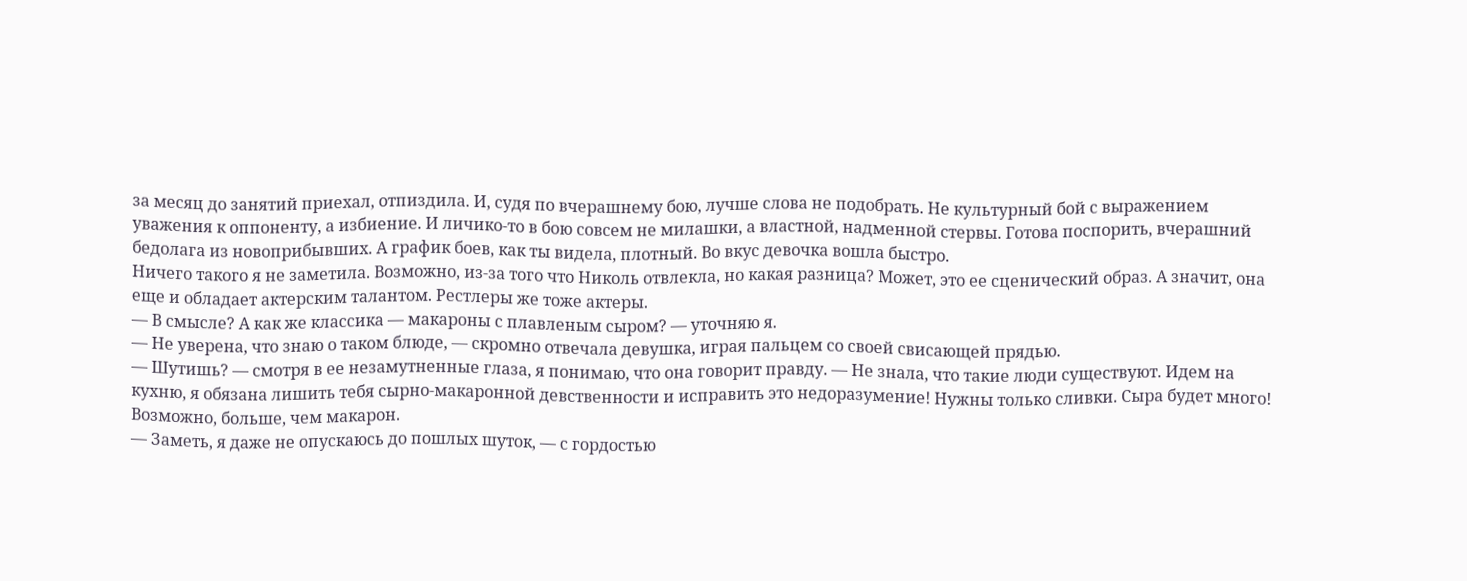за месяц до занятий приехал, отпиздила. И, судя по вчерашнему бою, лучше слова не подобрать. Не культурный бой с выражением уважения к оппоненту, а избиение. И личико-то в бою совсем не милашки, а властной, надменной стервы. Готова поспорить, вчерашний бедолага из новоприбывших. А график боев, как ты видела, плотный. Во вкус девочка вошла быстро.
Ничего такого я не заметила. Возможно, из-за того что Николь отвлекла, но какая разница? Может, это ее сценический образ. А значит, она еще и обладает актерским талантом. Рестлеры же тоже актеры.
— В смысле? А как же классика — макароны с плавленым сыром? — уточняю я.
— Не уверена, что знаю о таком блюде, — скромно отвечала девушка, играя пальцем со своей свисающей прядью.
— Шутишь? — смотря в ее незамутненные глаза, я понимаю, что она говорит правду. — Не знала, что такие люди существуют. Идем на кухню, я обязана лишить тебя сырно-макаронной девственности и исправить это недоразумение! Нужны только сливки. Сыра будет много!
Возможно, больше, чем макарон.
— Заметь, я даже не опускаюсь до пошлых шуток, — с гордостью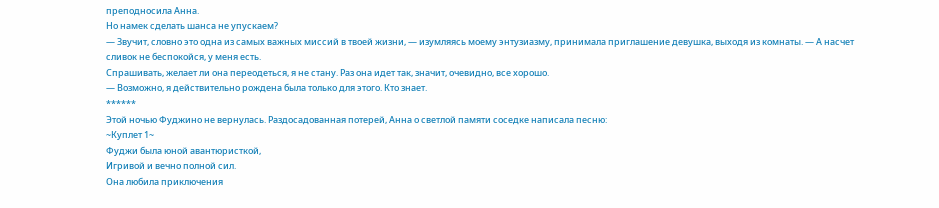преподносила Анна.
Но намек сделать шанса не упускаем?
— Звучит, словно это одна из самых важных миссий в твоей жизни, — изумляясь моему энтузиазму, принимала приглашение девушка, выходя из комнаты. — А насчет сливок не беспокойся, у меня есть.
Спрашивать, желает ли она переодеться, я не стану. Раз она идет так, значит, очевидно, все хорошо.
— Возможно, я действительно рождена была только для этого. Кто знает.
******
Этой ночью Фуджино не вернулась. Раздосадованная потерей, Анна о светлой памяти соседке написала песню:
~Куплет 1~
Фуджи была юной авантюристкой,
Игривой и вечно полной сил.
Она любила приключения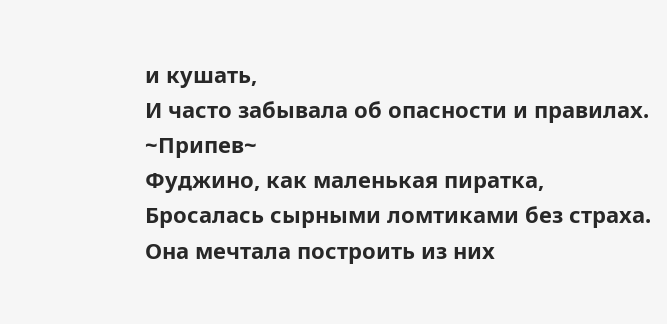и кушать,
И часто забывала об опасности и правилах.
~Припев~
Фуджино, как маленькая пиратка,
Бросалась сырными ломтиками без страха.
Она мечтала построить из них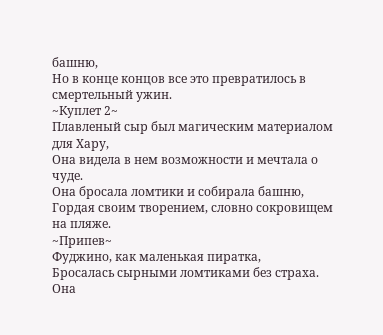башню,
Но в конце концов все это превратилось в смертельный ужин.
~Куплет 2~
Плавленый сыр был магическим материалом для Хару,
Она видела в нем возможности и мечтала о чуде.
Она бросала ломтики и собирала башню,
Гордая своим творением, словно сокровищем на пляже.
~Припев~
Фуджино, как маленькая пиратка,
Бросалась сырными ломтиками без страха.
Она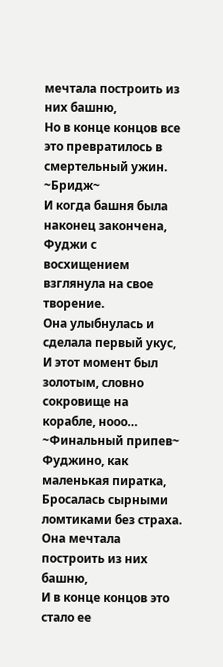мечтала построить из них башню,
Но в конце концов все это превратилось в смертельный ужин.
~Бридж~
И когда башня была наконец закончена,
Фуджи с восхищением взглянула на свое творение.
Она улыбнулась и сделала первый укус,
И этот момент был золотым, словно сокровище на корабле, нооо…
~Финальный припев~
Фуджино, как маленькая пиратка,
Бросалась сырными ломтиками без страха.
Она мечтала построить из них башню,
И в конце концов это стало ее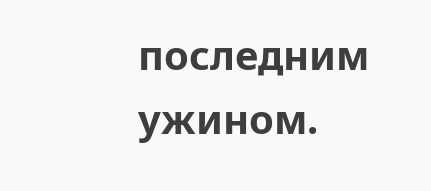последним ужином.